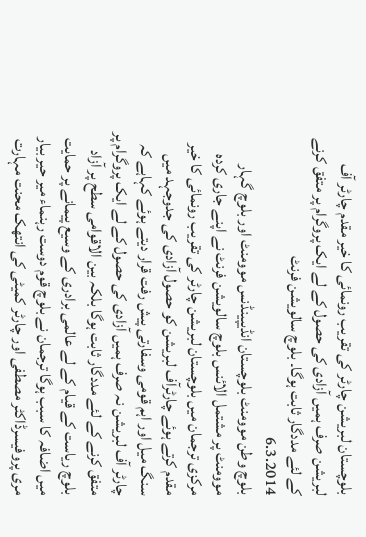بلوچستان لبریشن چارٹر کی تقریب رونمائی کا خیر مقدم چارٹر آف لبریشن صرف ہمیں آزادی کی حصول کے لے ایک پروگرام پر متفق کرنے کے لئے مددگار ثابت ہوگا۔ بلوچ سالویشن فرنٹ
6.3.2014
بلوچ وطن موومنٹ بلوچستان انڈیپینڈنس موومنٹ اور بلوچ گہار موومنٹ پر مشتمل الائنس بلوچ سالویشن فرنٹ نے اپنے جاری کردہ مرکزی ترجمان میں بلوچستان لبریشن چارٹر کی تقریب رونمائی کا خیر مقدم کرتے ہوئے چارٹرآف لبریشن کو حصول آزادی کی جدوجہد میں سنگ میل اور اہم قومی وسفارتی پیش رفت قرار دیتے ہوئے کہاہے کہ چارٹر آف لبریشن نہ صرف ہمیں آزادی کی حصول کے لے ایک پروگرام پر متفق کرنے کے لئے مددگار ثابت ہوگا بلکہ بین الاقوامی سطح پر آزاد بلوچ ریاست کے قیام کے لے عالمی برادری کے وسیع پیمانے پر حمایت میں اضافہ کا سبب ہوگا ترجمان نے بلوچ قوم دوست رہنماء میر حیر بیار مری پروفیسرڈاکٹر مصطفی اور چارٹر کمیٹی کی انتھک محنت مہارت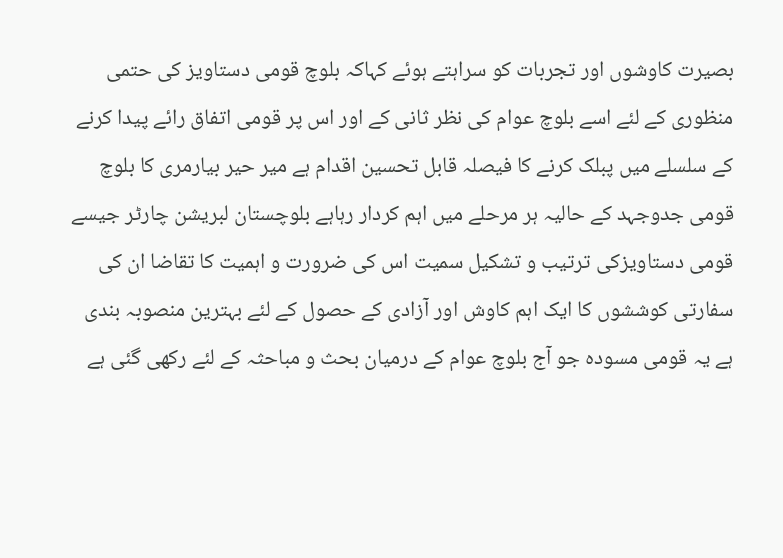بصیرت کاوشوں اور تجربات کو سراہتے ہوئے کہاکہ بلوچ قومی دستاویز کی حتمی منظوری کے لئے اسے بلوچ عوام کی نظر ثانی کے اور اس پر قومی اتفاق رائے پیدا کرنے کے سلسلے میں پبلک کرنے کا فیصلہ قابل تحسین اقدام ہے میر حیر بیارمری کا بلوچ قومی جدوجہد کے حالیہ ہر مرحلے میں اہم کردار رہاہے بلوچستان لبریشن چارٹر جیسے قومی دستاویزکی ترتیب و تشکیل سمیت اس کی ضرورت و اہمیت کا تقاضا ان کی سفارتی کوششوں کا ایک اہم کاوش اور آزادی کے حصول کے لئے بہترین منصوبہ بندی ہے یہ قومی مسودہ جو آج بلوچ عوام کے درمیان بحث و مباحثہ کے لئے رکھی گئی ہے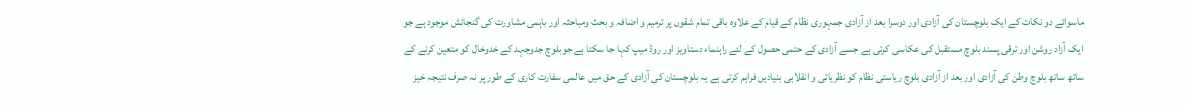ماسوائے دو نکات کے ایک بلوچستان کی آزادی اور دوسرا بعد از آزادی جمہوری نظام کے قیام کے علاوہ باقی تمام شقوں پر ترمیم و اضافہ و بحث ومباحثہ اور باہمی مشاورت کی گنجائش موجود ہے جو ایک آزاد روشن اور ترقی پسند بلوچ مستقبل کی عکاسی کرتی ہے جسے آزادی کے حتمی حصول کے لئے راہنماء دستاویز اور روڈ میپ کہا جا سکتا ہے جوبلوچ جدوجہد کے خدوخال کو متعین کرنے کے ساتھ ساتھ بلوچ وطن کی آزادی اور بعد از آزادی بلوچ ریاستی نظام کو نظریاتی و انقلابی بنیادیں فراہم کرتی ہے یہ بلوچستان کی آزادی کے حق میں عالمی سفارت کاری کے طور پر نہ صرف نتیجہ خیز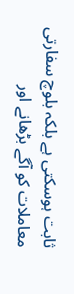ثابت ہوسکتی ہے بلکہ بلوچ سفارتی معاملات کو آگے بڑھانے اور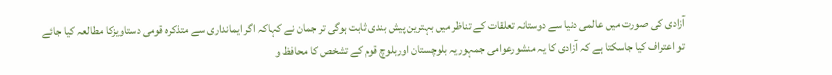آزادی کی صورت میں عالمی دنیا سے دوستانہ تعلقات کے تناظر میں بہترین پیش بندی ثابت ہوگی تر جمان نے کہاکہ اگر ایمانداری سے متذکرہ قومی دستاویزکا مطالعہ کیا جائے تو اعتراف کیا جاسکتا ہے کہ آزادی کا یہ منشورعوامی جمہوریہ بلوچستان اوربلوچ قوم کے تشخص کا محافظ و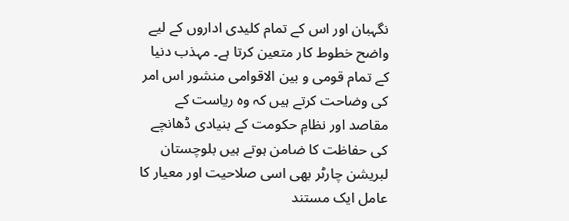نگہبان اور اس کے تمام کلیدی اداروں کے لیے واضح خطوط کار متعین کرتا ہے۔ مہذب دنیا کے تمام قومی و بین الاقوامی منشور اس امر کی وضاحت کرتے ہیں کہ وہ ریاست کے مقاصد اور نظامِ حکومت کے بنیادی ڈھانچے کی حفاظت کا ضامن ہوتے ہیں بلوچستان لبریشن چارٹر بھی اسی صلاحیت اور معیار کا عامل ایک مستند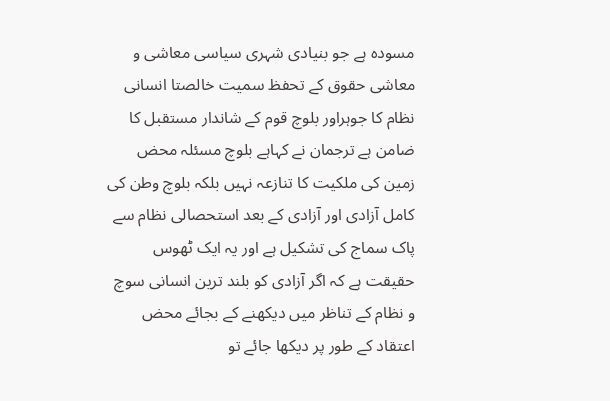مسودہ ہے جو بنیادی شہری سیاسی معاشی و معاشی حقوق کے تحفظ سمیت خالصتا انسانی نظام کا جوہراور بلوچ قوم کے شاندار مستقبل کا ضامن ہے ترجمان نے کہاہے بلوچ مسئلہ محض زمین کی ملکیت کا تنازعہ نہیں بلکہ بلوچ وطن کی کامل آزادی اور آزادی کے بعد استحصالی نظام سے پاک سماج کی تشکیل ہے اور یہ ایک ٹھوس حقیقت ہے کہ اگر آزادی کو بلند ترین انسانی سوچ و نظام کے تناظر میں دیکھنے کے بجائے محض اعتقاد کے طور پر دیکھا جائے تو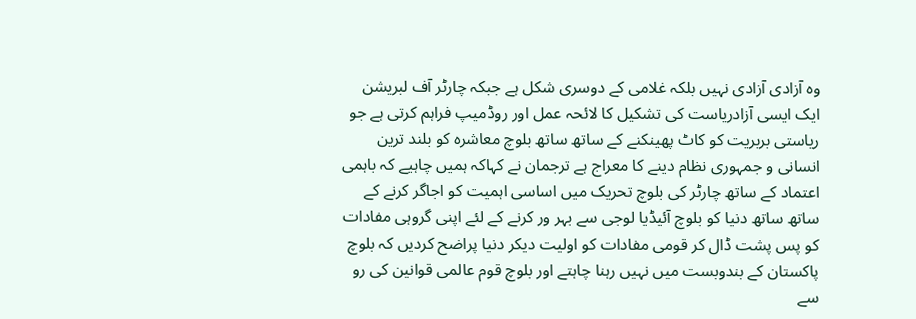وہ آزادی آزادی نہیں بلکہ غلامی کے دوسری شکل ہے جبکہ چارٹر آف لبریشن ایک ایسی آزادریاست کی تشکیل کا لائحہ عمل اور روڈمیپ فراہم کرتی ہے جو ریاستی بربریت کو کاٹ پھینکنے کے ساتھ ساتھ بلوچ معاشرہ کو بلند ترین انسانی و جمہوری نظام دینے کا معراج ہے ترجمان نے کہاکہ ہمیں چاہیے کہ باہمی اعتماد کے ساتھ چارٹر کی بلوچ تحریک میں اساسی اہمیت کو اجاگر کرنے کے ساتھ ساتھ دنیا کو بلوچ آئیڈیا لوجی سے بہر ور کرنے کے لئے اپنی گروہی مفادات کو پس پشت ڈال کر قومی مفادات کو اولیت دیکر دنیا پراضح کردیں کہ بلوچ پاکستان کے بندوبست میں نہیں رہنا چاہتے اور بلوچ قوم عالمی قوانین کی رو سے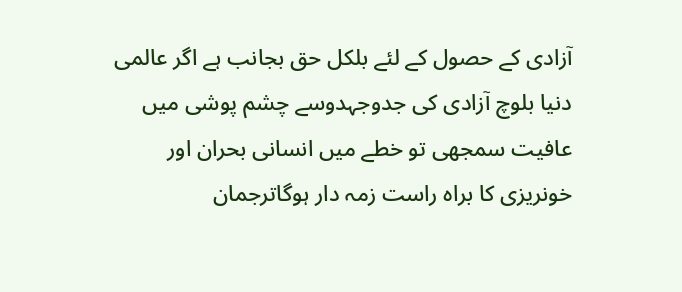آزادی کے حصول کے لئے بلکل حق بجانب ہے اگر عالمی دنیا بلوچ آزادی کی جدوجہدوسے چشم پوشی میں عافیت سمجھی تو خطے میں انسانی بحران اور خونریزی کا براہ راست زمہ دار ہوگاترجمان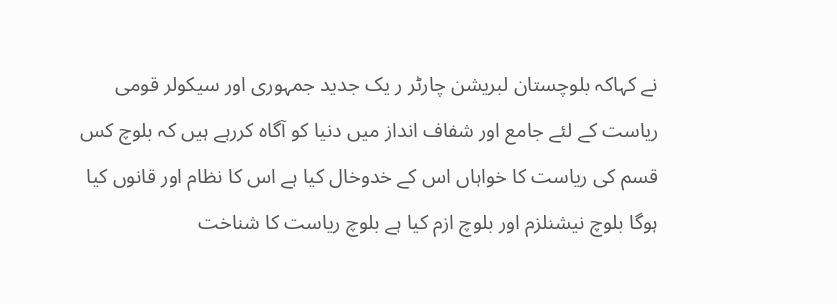نے کہاکہ بلوچستان لبریشن چارٹر ر یک جدید جمہوری اور سیکولر قومی ریاست کے لئے جامع اور شفاف انداز میں دنیا کو آگاہ کررہے ہیں کہ بلوچ کس قسم کی ریاست کا خواہاں اس کے خدوخال کیا ہے اس کا نظام اور قانوں کیا ہوگا بلوچ نیشنلزم اور بلوچ ازم کیا ہے بلوچ ریاست کا شناخت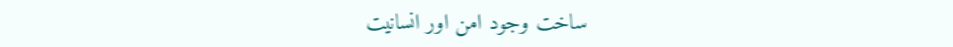ساخت وجود امن اور انسانیت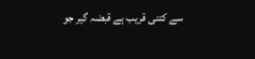سے کتنی قریب ہے قبضہ گیر جو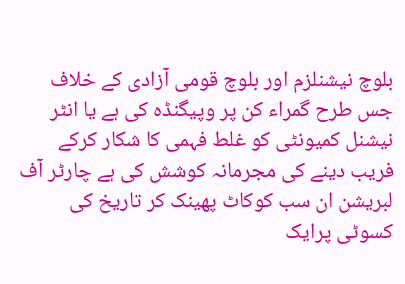بلوچ نیشنلزم اور بلوچ قومی آزادی کے خلاف جس طرح گمراء کن پر وپیگنڈہ کی ہے یا انٹر نیشنل کمیونٹی کو غلط فہمی کا شکار کرکے فریب دینے کی مجرمانہ کوشش کی ہے چارٹر آف لبریشن ان سب کوکاٹ پھینک کر تاریخ کی کسوٹی پرایک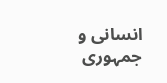انسانی و جمہوری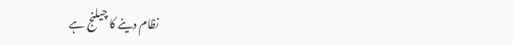نظام دینے کا چیلنج ہے